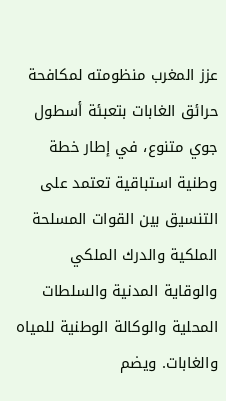عزز المغرب منظومته لمكافحة حرائق الغابات بتعبئة أسطول جوي متنوع، في إطار خطة وطنية استباقية تعتمد على التنسيق بين القوات المسلحة الملكية والدرك الملكي والوقاية المدنية والسلطات المحلية والوكالة الوطنية للمياه والغابات. ويضم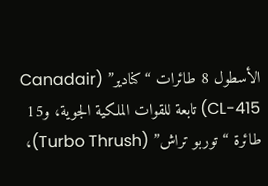الأسطول 8 طائرات “كنادير” (Canadair CL-415) تابعة للقوات الملكية الجوية، و15 طائرة “توربو تراش” (Turbo Thrush)،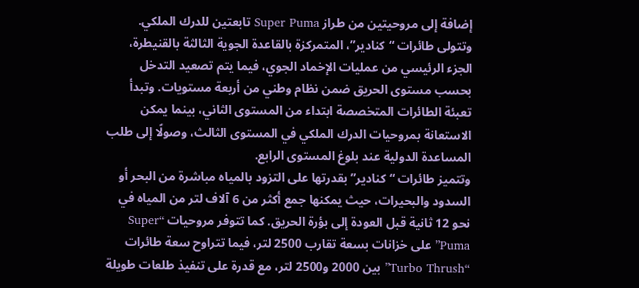إضافة إلى مروحيتين من طراز Super Puma تابعتين للدرك الملكي.
وتتولى طائرات “كنادير”، المتمركزة بالقاعدة الجوية الثالثة بالقنيطرة، الجزء الرئيسي من عمليات الإخماد الجوي، فيما يتم تصعيد التدخل بحسب مستوى الحريق ضمن نظام وطني من أربعة مستويات. وتبدأ تعبئة الطائرات المتخصصة ابتداء من المستوى الثاني، بينما يمكن الاستعانة بمروحيات الدرك الملكي في المستوى الثالث، وصولًا إلى طلب المساعدة الدولية عند بلوغ المستوى الرابع.
وتتميز طائرات “كنادير” بقدرتها على التزود بالمياه مباشرة من البحر أو السدود والبحيرات، حيث يمكنها جمع أكثر من 6 آلاف لتر من المياه في نحو 12 ثانية قبل العودة إلى بؤرة الحريق. كما تتوفر مروحيات “Super Puma” على خزانات بسعة تقارب 2500 لتر، فيما تتراوح سعة طائرات “Turbo Thrush” بين 2000 و2500 لتر، مع قدرة على تنفيذ طلعات طويلة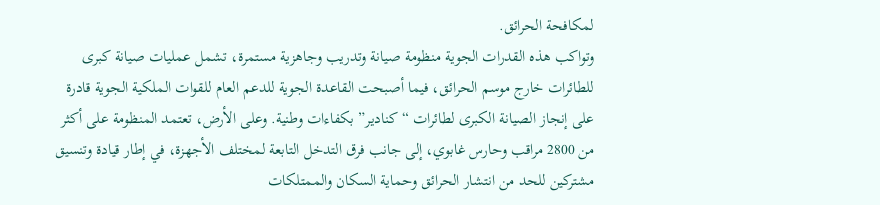لمكافحة الحرائق.
وتواكب هذه القدرات الجوية منظومة صيانة وتدريب وجاهزية مستمرة، تشمل عمليات صيانة كبرى للطائرات خارج موسم الحرائق، فيما أصبحت القاعدة الجوية للدعم العام للقوات الملكية الجوية قادرة على إنجاز الصيانة الكبرى لطائرات “كنادير” بكفاءات وطنية. وعلى الأرض، تعتمد المنظومة على أكثر من 2800 مراقب وحارس غابوي، إلى جانب فرق التدخل التابعة لمختلف الأجهزة، في إطار قيادة وتنسيق مشتركين للحد من انتشار الحرائق وحماية السكان والممتلكات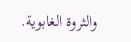والثروة الغابوية.